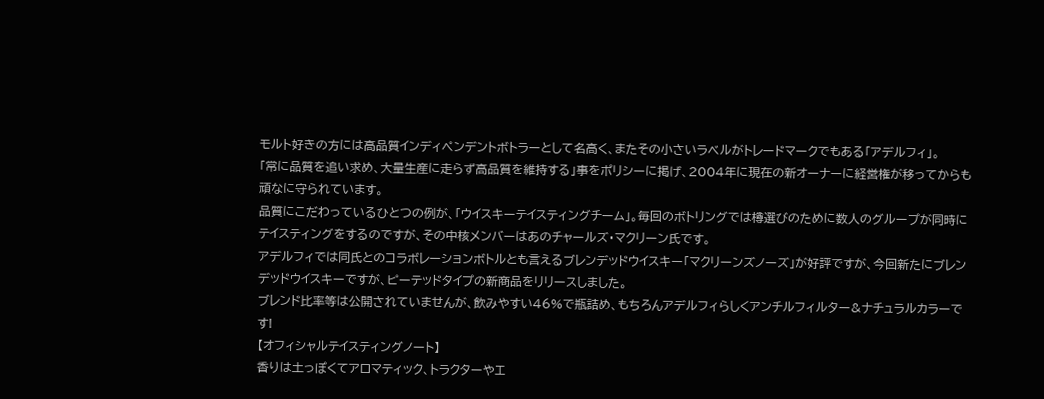モルト好きの方には高品質インディペンデントボトラーとして名高く、またその小さいラベルがトレードマークでもある「アデルフィ」。
「常に品質を追い求め、大量生産に走らず高品質を維持する」事をポリシーに掲げ、2004年に現在の新オーナーに経営権が移ってからも頑なに守られています。
品質にこだわっているひとつの例が、「ウイスキーテイスティングチーム」。毎回のボトリングでは樽選びのために数人のグループが同時にテイスティングをするのですが、その中核メンバーはあのチャールズ・マクリーン氏です。
アデルフィでは同氏とのコラボレーションボトルとも言えるブレンデッドウイスキー「マクリーンズノーズ」が好評ですが、今回新たにブレンデッドウイスキーですが、ピーテッドタイプの新商品をリリースしました。
ブレンド比率等は公開されていませんが、飲みやすい46%で瓶詰め、もちろんアデルフィらしくアンチルフィルター&ナチュラルカラーです!
【オフィシャルテイスティングノート】
香りは土っぽくてアロマティック、トラクターやエ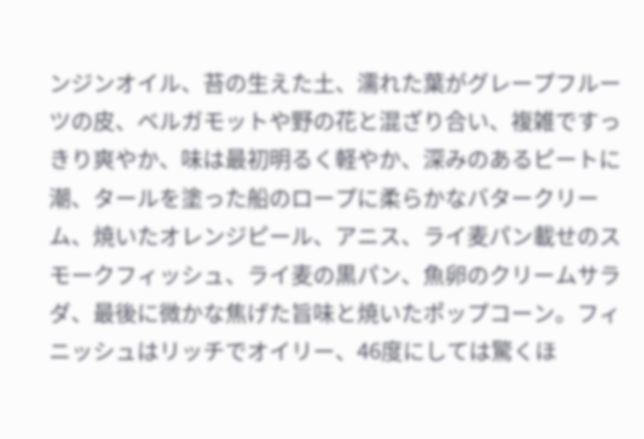ンジンオイル、苔の生えた土、濡れた葉がグレープフルーツの皮、ベルガモットや野の花と混ざり合い、複雑ですっきり爽やか、味は最初明るく軽やか、深みのあるピートに潮、タールを塗った船のロープに柔らかなバタークリーム、焼いたオレンジピール、アニス、ライ麦パン載せのスモークフィッシュ、ライ麦の黒パン、魚卵のクリームサラダ、最後に微かな焦げた旨味と焼いたポップコーン。フィニッシュはリッチでオイリー、46度にしては驚くほ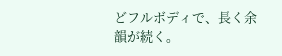どフルボディで、長く余韻が続く。